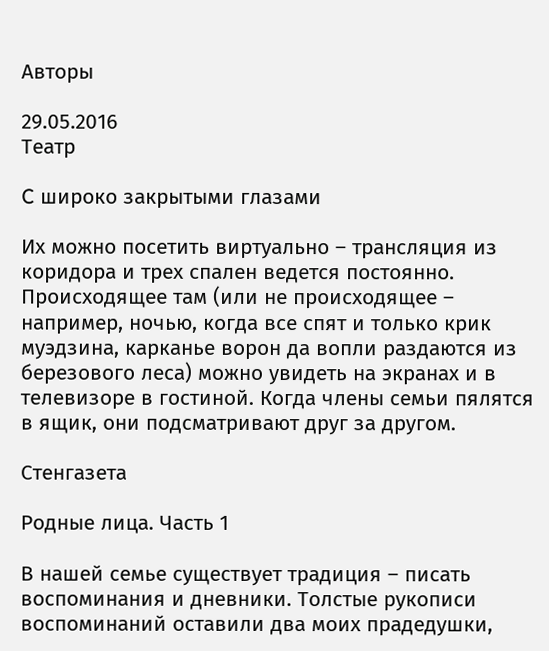Авторы

29.05.2016
Театр

C широко закрытыми глазами

Их можно посетить виртуально – трансляция из коридора и трех спален ведется постоянно. Происходящее там (или не происходящее – например, ночью, когда все спят и только крик муэдзина, карканье ворон да вопли раздаются из березового леса) можно увидеть на экранах и в телевизоре в гостиной. Когда члены семьи пялятся в ящик, они подсматривают друг за другом.

Стенгазета

Родные лица. Часть 1

В нашей семье существует традиция – писать воспоминания и дневники. Толстые рукописи воспоминаний оставили два моих прадедушки,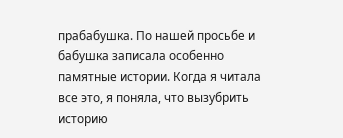прабабушка. По нашей просьбе и бабушка записала особенно памятные истории. Когда я читала все это, я поняла, что вызубрить историю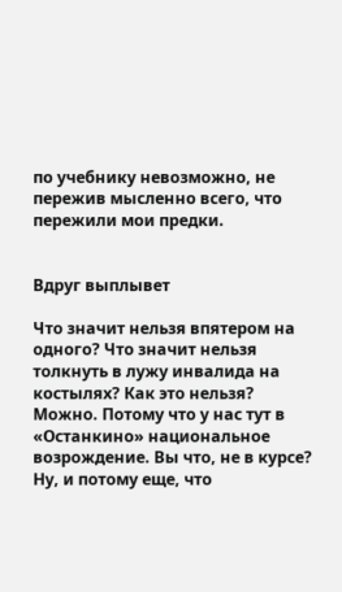по учебнику невозможно, не пережив мысленно всего, что пережили мои предки.


Вдруг выплывет

Что значит нельзя впятером на одного? Что значит нельзя толкнуть в лужу инвалида на костылях? Как это нельзя? Можно. Потому что у нас тут в «Останкино» национальное возрождение. Вы что, не в курсе? Ну, и потому еще, что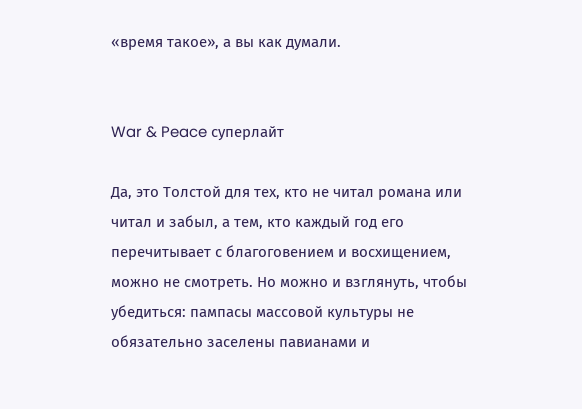«время такое», а вы как думали.


War & Peace суперлайт

Да, это Толстой для тех, кто не читал романа или читал и забыл, а тем, кто каждый год его перечитывает с благоговением и восхищением, можно не смотреть. Но можно и взглянуть, чтобы убедиться: пампасы массовой культуры не обязательно заселены павианами и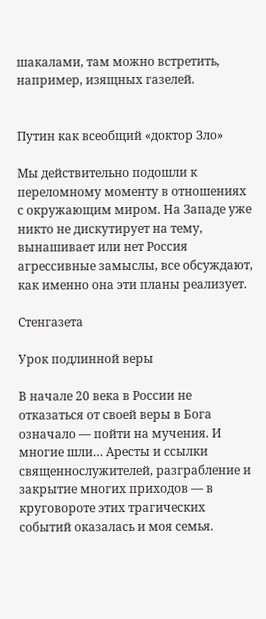шакалами, там можно встретить, например, изящных газелей.


Путин как всеобщий «доктор Зло»

Мы действительно подошли к переломному моменту в отношениях с окружающим миром. На Западе уже никто не дискутирует на тему, вынашивает или нет Россия агрессивные замыслы, все обсуждают, как именно она эти планы реализует.

Стенгазета

Урок подлинной веры

В начале 20 века в России не отказаться от своей веры в Бога означало — пойти на мучения. И многие шли… Аресты и ссылки священнослужителей, разграбление и закрытие многих приходов — в круговороте этих трагических событий оказалась и моя семья.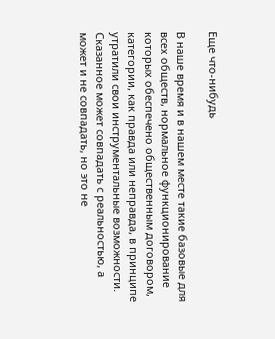Еще что-нибудь

В наше время и в нашем месте такие базовые для всех обществ, нормальное функционирование которых обеспечено общественным договором, категории, как правда или неправда, в принципе утратили свои инструментальные возможности. Сказанное может совпадать с реальностью, а может и не совпадать, но это не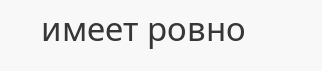имеет ровно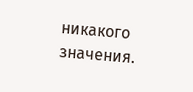никакого значения.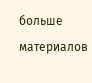больше материалов